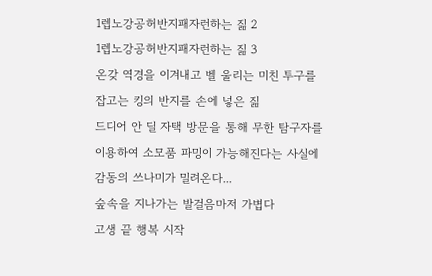1렙노강공허반지패자런하는 짊 2
1렙노강공허반지패자런하는 짊 3
온갖 역경을 이겨내고 벨 울리는 미친 투구를 잡고는 킹의 반지를 손에 넣은 짊
드디어 안 딜 자택 방문을 통해 무한 탐구자를 이용하여 소모품 파밍이 가능해진다는 사실에 감동의 쓰나미가 밀려온다...
숲속을 지나가는 발걸음마저 가볍다
고생 끝 행복 시작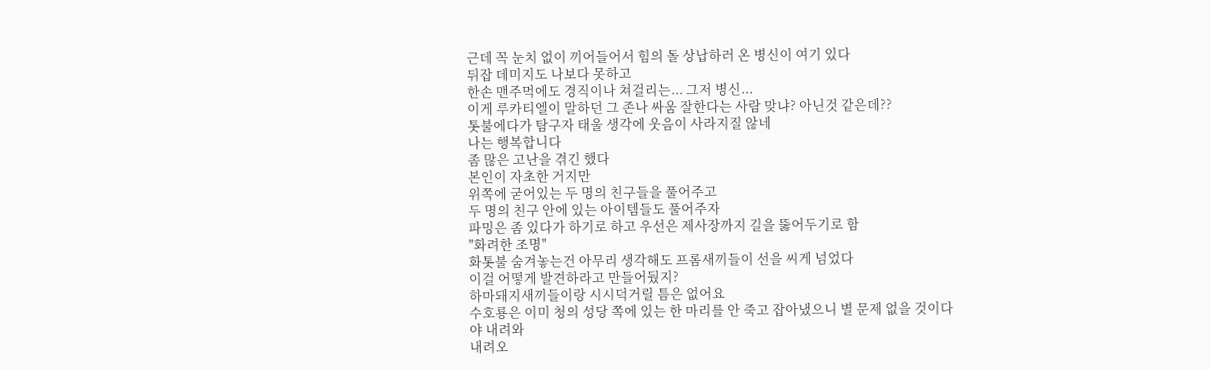근데 꼭 눈치 없이 끼어들어서 힘의 돌 상납하러 온 병신이 여기 있다
뒤잡 데미지도 나보다 못하고
한손 맨주먹에도 경직이나 쳐걸리는... 그저 병신...
이게 루카티엘이 말하던 그 존나 싸움 잘한다는 사람 맞냐? 아닌것 같은데??
톳불에다가 탐구자 태울 생각에 웃음이 사라지질 않네
나는 행복합니다
좀 많은 고난을 겪긴 했다
본인이 자초한 거지만
위쪽에 굳어있는 두 명의 친구들을 풀어주고
두 명의 친구 안에 있는 아이템들도 풀어주자
파밍은 좀 있다가 하기로 하고 우선은 제사장까지 길을 뚫어두기로 함
"화려한 조명"
화톳불 숨겨놓는건 아무리 생각해도 프롬새끼들이 선을 씨게 넘었다
이걸 어떻게 발견하라고 만들어뒀지?
하마돼지새끼들이랑 시시덕거릴 틈은 없어요
수호룡은 이미 청의 성당 쪽에 있는 한 마리를 안 죽고 잡아냈으니 별 문제 없을 것이다
야 내려와
내려오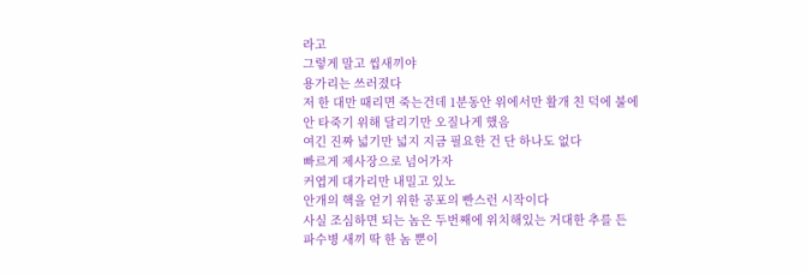라고
그렇게 말고 씹새끼야
용가리는 쓰러졌다
저 한 대만 때리면 죽는건데 1분동안 위에서만 활개 친 덕에 불에 안 타죽기 위해 달리기만 오질나게 했음
여긴 진짜 넓기만 넓지 지금 필요한 건 단 하나도 없다
빠르게 제사장으로 넘어가자
커엽게 대가리만 내밀고 있노
안개의 핵을 얻기 위한 공포의 빤스런 시작이다
사실 조심하면 되는 놈은 두번째에 위치해있는 거대한 추를 든 파수병 새끼 딱 한 놈 뿐이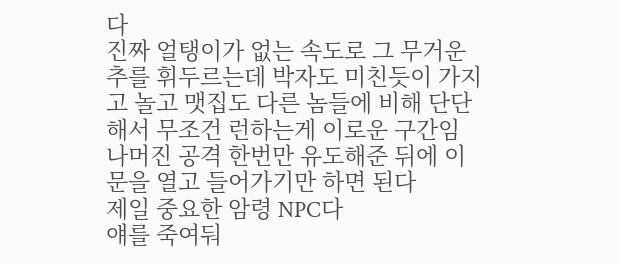다
진짜 얼탱이가 없는 속도로 그 무거운 추를 휘두르는데 박자도 미친듯이 가지고 놀고 맷집도 다른 놈들에 비해 단단해서 무조건 런하는게 이로운 구간임
나머진 공격 한번만 유도해준 뒤에 이 문을 열고 들어가기만 하면 된다
제일 중요한 암령 NPC다
얘를 죽여둬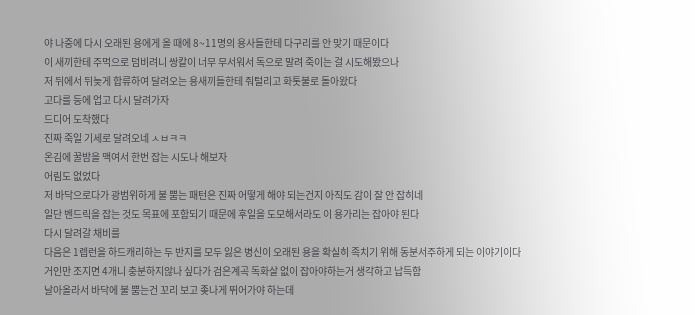야 나중에 다시 오래된 용에게 올 때에 8~11명의 용사들한테 다구리를 안 맞기 때문이다
이 새끼한테 주먹으로 덤비려니 쌍칼이 너무 무서워서 독으로 말려 죽이는 걸 시도해봤으나
저 뒤에서 뒤늦게 합류하여 달려오는 용새끼들한테 줘털리고 화톳불로 돌아왔다
고다를 등에 업고 다시 달려가자
드디어 도착했다
진짜 죽일 기세로 달려오네 ㅅㅂㅋㅋ
온김에 꿀밤을 맥여서 한번 잡는 시도나 해보자
어림도 없었다
저 바닥으로다가 광범위하게 불 뿜는 패턴은 진짜 어떻게 해야 되는건지 아직도 감이 잘 안 잡히네
일단 벤드릭을 잡는 것도 목표에 포함되기 때문에 후일을 도모해서라도 이 용가리는 잡아야 된다
다시 달려갈 채비를
다음은 1렙런을 하드캐리하는 두 반지를 모두 잃은 병신이 오래된 용을 확실히 족치기 위해 동분서주하게 되는 이야기이다
거인만 조지면 4개니 충분하지않나 싶다가 검은계곡 독화살 없이 잡아야하는거 생각하고 납득함
날아올라서 바닥에 불 뿜는건 꼬리 보고 좆나게 뛰어가야 하는데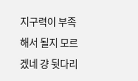지구력이 부족해서 될지 모르겠네 걍 뒷다리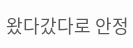왔다갔다로 안정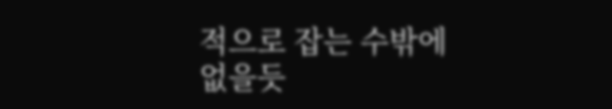적으로 잡는 수밖에 없을듯